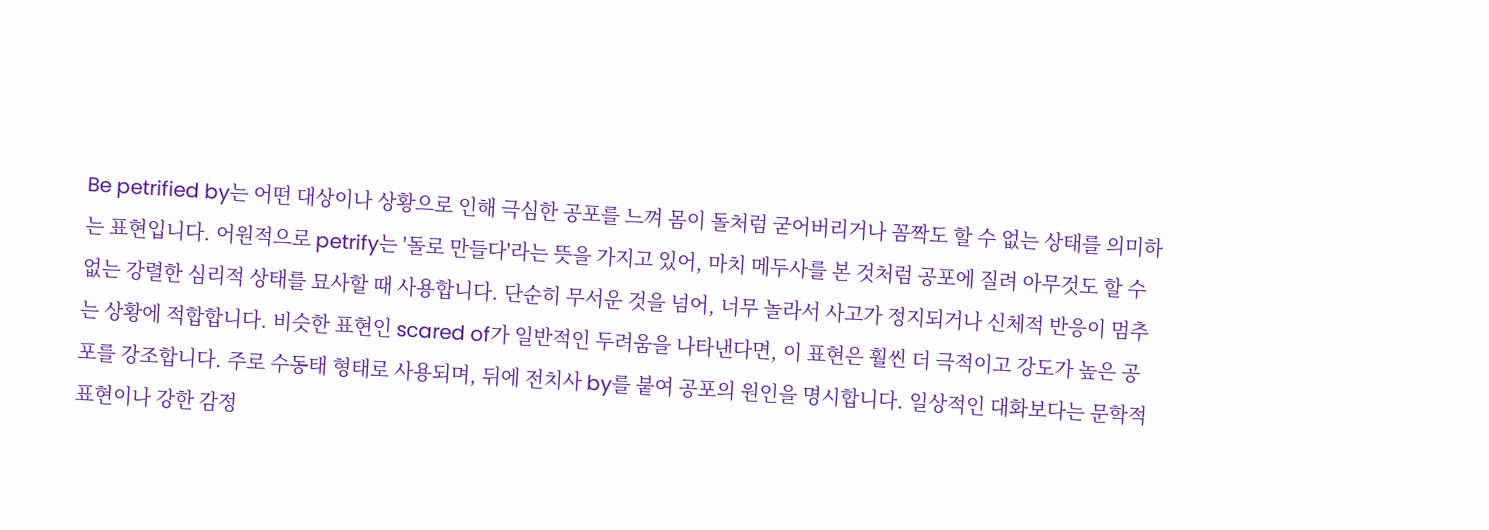Be petrified by는 어떤 대상이나 상황으로 인해 극심한 공포를 느껴 몸이 돌처럼 굳어버리거나 꼼짝도 할 수 없는 상태를 의미하는 표현입니다. 어원적으로 petrify는 '돌로 만들다'라는 뜻을 가지고 있어, 마치 메두사를 본 것처럼 공포에 질려 아무것도 할 수 없는 강렬한 심리적 상태를 묘사할 때 사용합니다. 단순히 무서운 것을 넘어, 너무 놀라서 사고가 정지되거나 신체적 반응이 멈추는 상황에 적합합니다. 비슷한 표현인 scared of가 일반적인 두려움을 나타낸다면, 이 표현은 훨씬 더 극적이고 강도가 높은 공포를 강조합니다. 주로 수동태 형태로 사용되며, 뒤에 전치사 by를 붙여 공포의 원인을 명시합니다. 일상적인 대화보다는 문학적 표현이나 강한 감정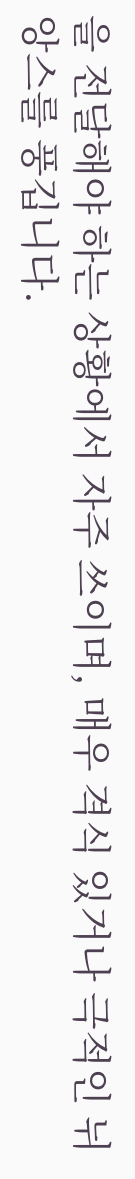을 전달해야 하는 상황에서 자주 쓰이며, 매우 격식 있거나 극적인 뉘앙스를 풍깁니다.